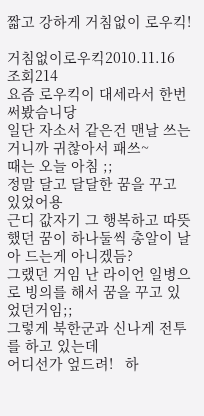짧고 강하게 거침없이 로우킥!

거침없이로우킥2010.11.16
조회214
요즘 로우킥이 대세라서 한번 써봤슴니당
일단 자소서 같은건 맨날 쓰는거니까 귀찮아서 패쓰~
때는 오늘 아침 ;;
정말 달고 달달한 꿈을 꾸고 있었어용
근디 값자기 그 행복하고 따뜻했던 꿈이 하나둘씩 총알이 날아 드는게 아니겠듬?
그랬던 거임 난 라이언 일병으로 빙의를 해서 꿈을 꾸고 있었던거임;;
그렇게 북한군과 신나게 전투를 하고 있는데
어디선가 엎드려!   하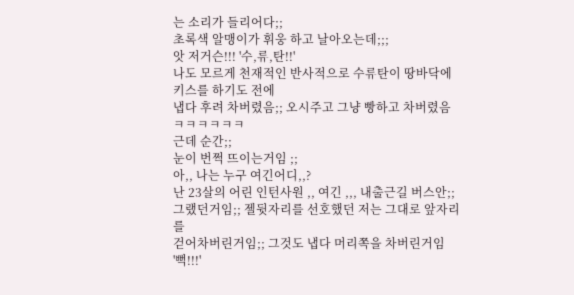는 소리가 들리어다;;
초록색 알맹이가 휘웅 하고 날아오는데;;;
앗 저거슨!!! '수,류,탄!!'
나도 모르게 천재적인 반사적으로 수류탄이 땅바닥에 키스를 하기도 전에
냅다 후려 차버렸음;; 오시주고 그냥 빵하고 차버렸음 ㅋㅋㅋㅋㅋㅋ
근데 순간;;
눈이 번쩍 뜨이는거임 ;;
아,, 나는 누구 여긴어디,,?
난 23살의 어린 인턴사원 ,, 여긴 ,,, 내출근길 버스안;;
그랬던거임;; 젤뒷자리를 선호했던 저는 그대로 앞자리를
걷어차버린거임;; 그것도 냅다 머리쪽을 차버린거임
'뻑!!!'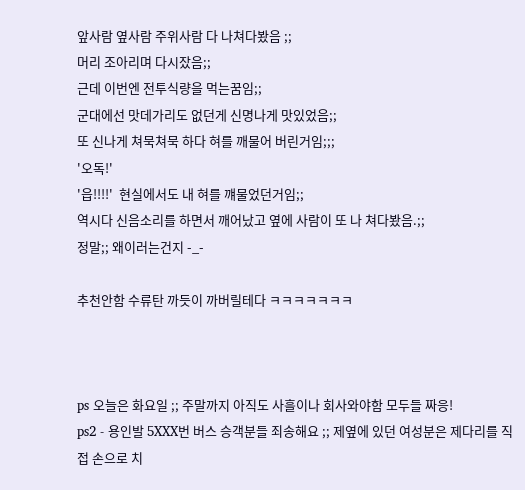앞사람 옆사람 주위사람 다 나쳐다봤음 ;;
머리 조아리며 다시잤음;;
근데 이번엔 전투식량을 먹는꿈임;;
군대에선 맛데가리도 없던게 신명나게 맛있었음;;
또 신나게 쳐묵쳐묵 하다 혀를 깨물어 버린거임;;;
'오독!'
'읍!!!!'  현실에서도 내 혀를 꺠물었던거임;;
역시다 신음소리를 하면서 깨어났고 옆에 사람이 또 나 쳐다봤음.;;
정말;; 왜이러는건지 -_-

추천안함 수류탄 까듯이 까버릴테다 ㅋㅋㅋㅋㅋㅋㅋ



ps 오늘은 화요일 ;; 주말까지 아직도 사흘이나 회사와야함 모두들 짜응!
ps2 - 용인발 5XXX번 버스 승객분들 죄송해요 ;; 제옆에 있던 여성분은 제다리를 직접 손으로 치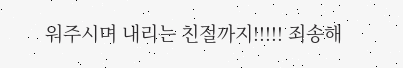워주시며 내리는 친절까지!!!!! 죄송해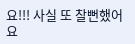요!!! 사실 또 찰뻔했어요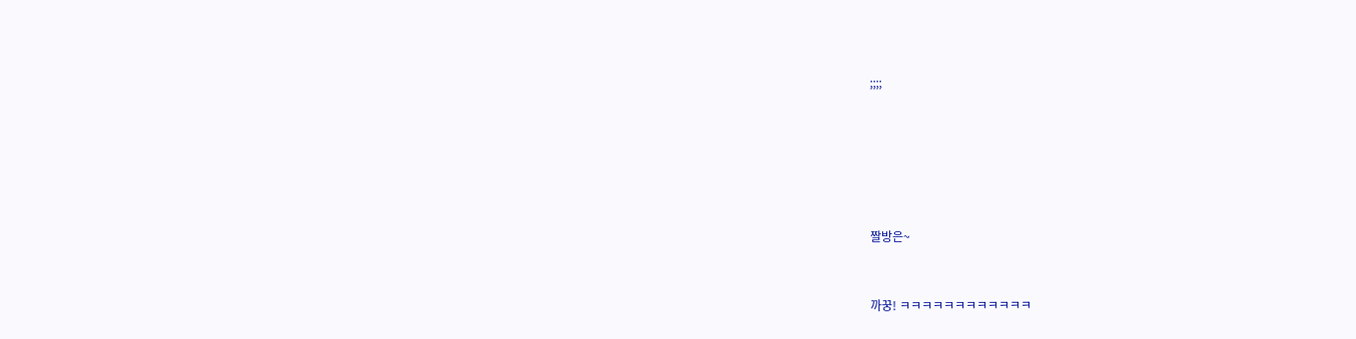;;;;








짤방은~



까꿍! ㅋㅋㅋㅋㅋㅋㅋㅋㅋㅋㅋㅋ